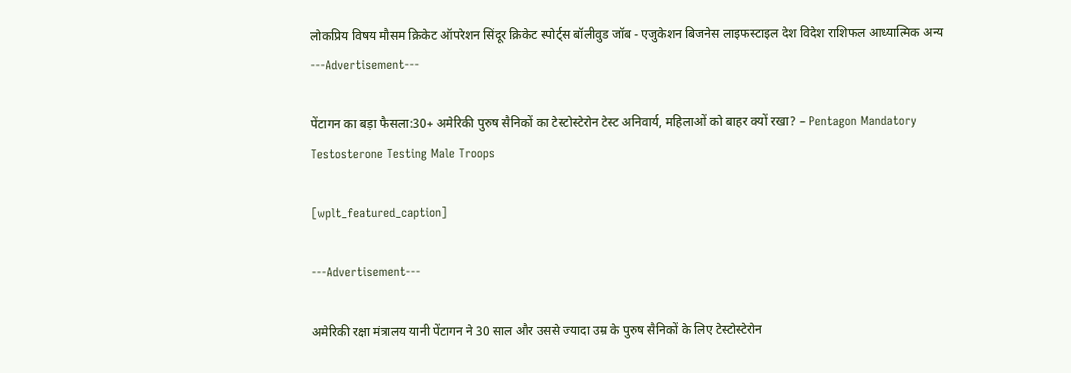लोकप्रिय विषय मौसम क्रिकेट ऑपरेशन सिंदूर क्रिकेट स्पोर्ट्स बॉलीवुड जॉब - एजुकेशन बिजनेस लाइफस्टाइल देश विदेश राशिफल आध्यात्मिक अन्य
---Advertisement---

पेंटागन का बड़ा फैसला:30+ अमेरिकी पुरुष सैनिकों का टेस्टोस्टेरोन टेस्ट अनिवार्य, महिलाओं को बाहर क्यों रखा? – Pentagon Mandatory Testosterone Testing Male Troops

[wplt_featured_caption]

---Advertisement---

अमेरिकी रक्षा मंत्रालय यानी पेंटागन ने 30 साल और उससे ज्यादा उम्र के पुरुष सैनिकों के लिए टेस्टोस्टेरोन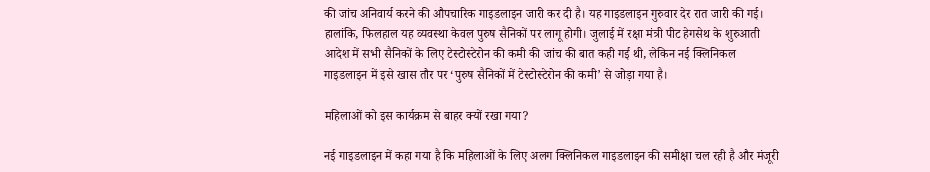की जांच अनिवार्य करने की औपचारिक गाइडलाइन जारी कर दी है। यह गाइडलाइन गुरुवार देर रात जारी की गई। हालांकि, फिलहाल यह व्यवस्था केवल पुरुष सैनिकों पर लागू होगी। जुलाई में रक्षा मंत्री पीट हेगसेथ के शुरुआती आदेश में सभी सैनिकों के लिए टेस्टोस्टेरोन की कमी की जांच की बात कही गई थी, लेकिन नई क्लिनिकल गाइडलाइन में इसे खास तौर पर ‘पुरुष सैनिकों में टेस्टोस्टेरोन की कमी’ से जोड़ा गया है।

महिलाओं को इस कार्यक्रम से बाहर क्यों रखा गया?

नई गाइडलाइन में कहा गया है कि महिलाओं के लिए अलग क्लिनिकल गाइडलाइन की समीक्षा चल रही है और मंजूरी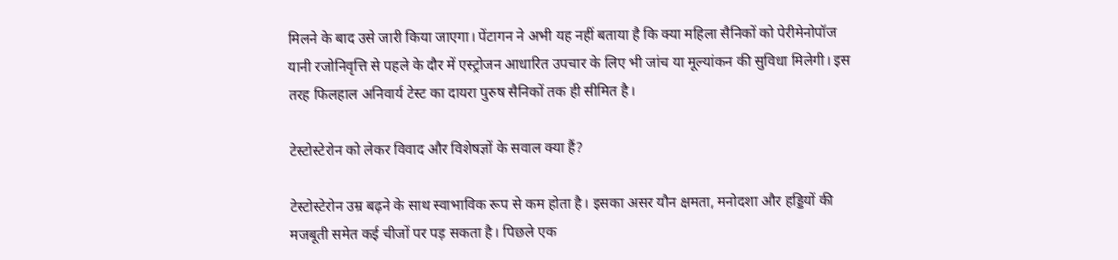मिलने के बाद उसे जारी किया जाएगा। पेंटागन ने अभी यह नहीं बताया है कि क्या महिला सैनिकों को पेरीमेनोपॉज यानी रजोनिवृत्ति से पहले के दौर में एस्ट्रोजन आधारित उपचार के लिए भी जांच या मूल्यांकन की सुविधा मिलेगी। इस तरह फिलहाल अनिवार्य टेस्ट का दायरा पुरुष सैनिकों तक ही सीमित है।

टेस्टोस्टेरोन को लेकर विवाद और विशेषज्ञों के सवाल क्या हैं?

टेस्टोस्टेरोन उम्र बढ़ने के साथ स्वाभाविक रूप से कम होता है। इसका असर यौन क्षमता, मनोदशा और हड्डियों की मजबूती समेत कई चीजों पर पड़ सकता है। पिछले एक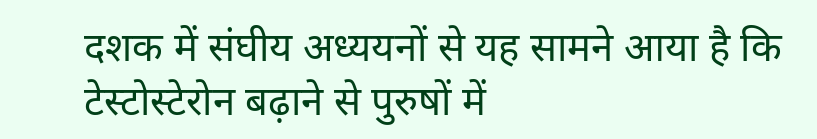दशक में संघीय अध्ययनों से यह सामने आया है कि टेस्टोस्टेरोन बढ़ाने से पुरुषों में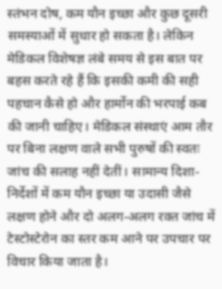स्तंभन दोष, कम यौन इच्छा और कुछ दूसरी समस्याओं में सुधार हो सकता है। लेकिन मेडिकल विशेषज्ञ लंबे समय से इस बात पर बहस करते रहे हैं कि इसकी कमी की सही पहचान कैसे हो और हार्मोन की भरपाई कब की जानी चाहिए। मेडिकल संस्थाएं आम तौर पर बिना लक्षण वाले सभी पुरुषों की स्वतः जांच की सलाह नहीं देतीं। सामान्य दिशा-निर्देशों में कम यौन इच्छा या उदासी जैसे लक्षण होने और दो अलग-अलग रक्त जांच में टेस्टोस्टेरोन का स्तर कम आने पर उपचार पर विचार किया जाता है।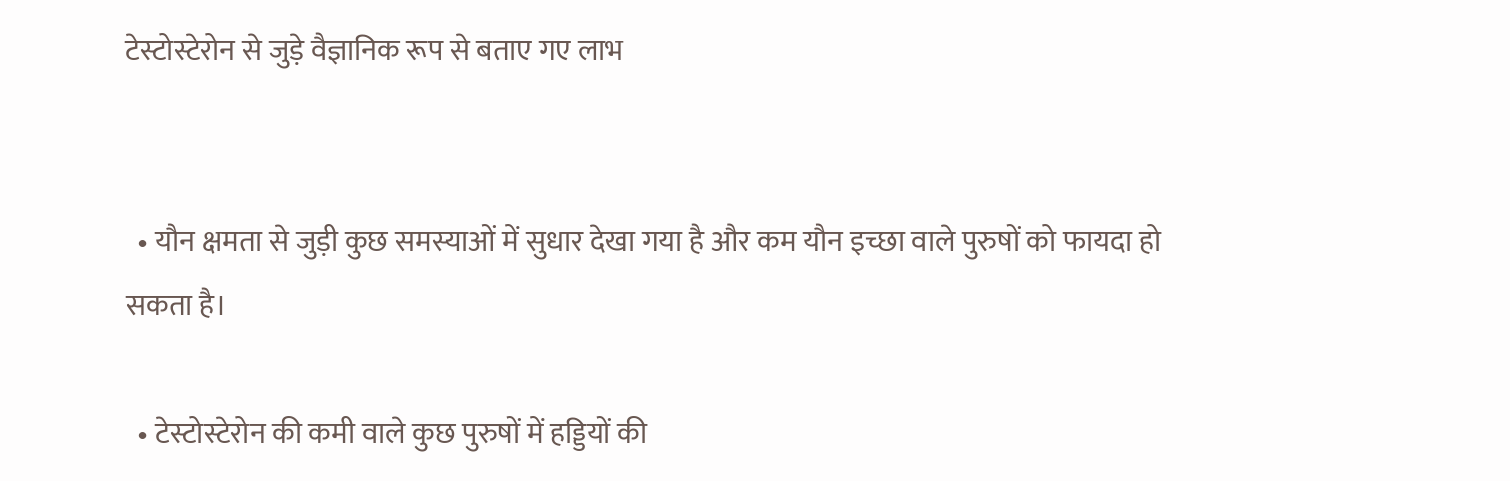टेस्टोस्टेरोन से जुड़े वैज्ञानिक रूप से बताए गए लाभ


  • यौन क्षमता से जुड़ी कुछ समस्याओं में सुधार देखा गया है और कम यौन इच्छा वाले पुरुषों को फायदा हो सकता है।

  • टेस्टोस्टेरोन की कमी वाले कुछ पुरुषों में हड्डियों की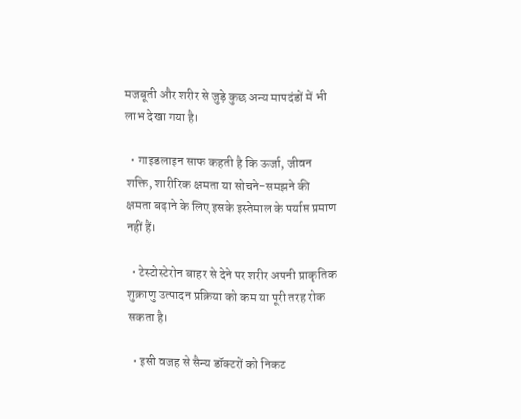मजबूती और शरीर से जुड़े कुछ अन्य मापदंडों में भी लाभ देखा गया है।

  • गाइडलाइन साफ कहती है कि ऊर्जा, जीवन शक्ति, शारीरिक क्षमता या सोचने-समझने की क्षमता बढ़ाने के लिए इसके इस्तेमाल के पर्याप्त प्रमाण नहीं हैं।

  • टेस्टोस्टेरोन बाहर से देने पर शरीर अपनी प्राकृतिक शुक्राणु उत्पादन प्रक्रिया को कम या पूरी तरह रोक सकता है।

  • इसी वजह से सैन्य डॉक्टरों को निकट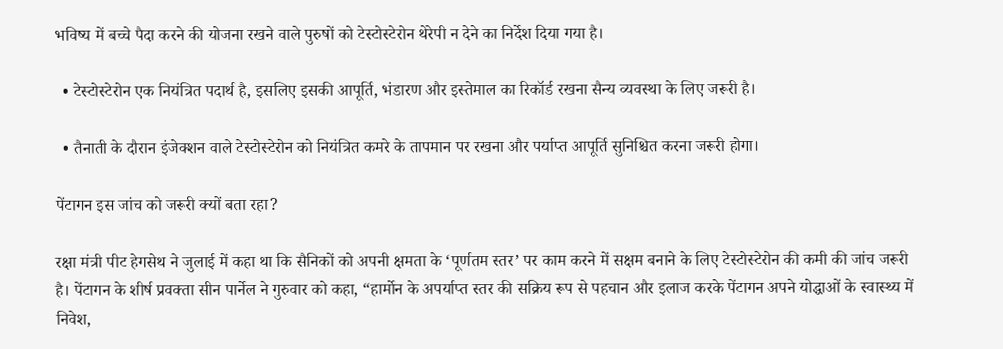भविष्य में बच्चे पैदा करने की योजना रखने वाले पुरुषों को टेस्टोस्टेरोन थेरेपी न देने का निर्देश दिया गया है।

  • टेस्टोस्टेरोन एक नियंत्रित पदार्थ है, इसलिए इसकी आपूर्ति, भंडारण और इस्तेमाल का रिकॉर्ड रखना सैन्य व्यवस्था के लिए जरूरी है।

  • तैनाती के दौरान इंजेक्शन वाले टेस्टोस्टेरोन को नियंत्रित कमरे के तापमान पर रखना और पर्याप्त आपूर्ति सुनिश्चित करना जरूरी होगा।

पेंटागन इस जांच को जरूरी क्यों बता रहा?

रक्षा मंत्री पीट हेगसेथ ने जुलाई में कहा था कि सैनिकों को अपनी क्षमता के ‘पूर्णतम स्तर’ पर काम करने में सक्षम बनाने के लिए टेस्टोस्टेरोन की कमी की जांच जरूरी है। पेंटागन के शीर्ष प्रवक्ता सीन पार्नेल ने गुरुवार को कहा, “हार्मोन के अपर्याप्त स्तर की सक्रिय रूप से पहचान और इलाज करके पेंटागन अपने योद्धाओं के स्वास्थ्य में निवेश,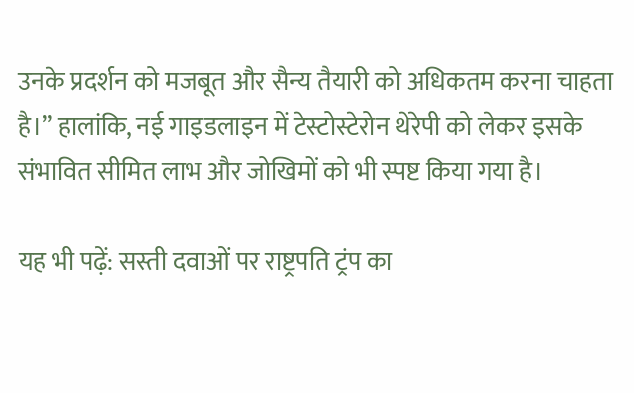उनके प्रदर्शन को मजबूत और सैन्य तैयारी को अधिकतम करना चाहता है।” हालांकि, नई गाइडलाइन में टेस्टोस्टेरोन थेरेपी को लेकर इसके संभावित सीमित लाभ और जोखिमों को भी स्पष्ट किया गया है।

यह भी पढ़ें: सस्ती दवाओं पर राष्ट्रपति ट्रंप का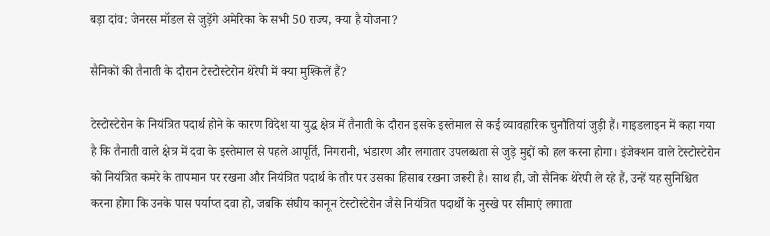बड़ा दांव: जेनरस मॉडल से जुड़ेंगे अमेरिका के सभी 50 राज्य, क्या है योजना?

सैनिकों की तैनाती के दौरान टेस्टोस्टेरोन थेरेपी में क्या मुश्किलें हैं?

टेस्टोस्टेरोन के नियंत्रित पदार्थ होने के कारण विदेश या युद्ध क्षेत्र में तैनाती के दौरान इसके इस्तेमाल से कई व्यावहारिक चुनौतियां जुड़ी हैं। गाइडलाइन में कहा गया है कि तैनाती वाले क्षेत्र में दवा के इस्तेमाल से पहले आपूर्ति, निगरानी, भंडारण और लगातार उपलब्धता से जुड़े मुद्दों को हल करना होगा। इंजेक्शन वाले टेस्टोस्टेरोन को नियंत्रित कमरे के तापमान पर रखना और नियंत्रित पदार्थ के तौर पर उसका हिसाब रखना जरूरी है। साथ ही, जो सैनिक थेरेपी ले रहे हैं, उन्हें यह सुनिश्चित करना होगा कि उनके पास पर्याप्त दवा हो, जबकि संघीय कानून टेस्टोस्टेरोन जैसे नियंत्रित पदार्थों के नुस्खे पर सीमाएं लगाता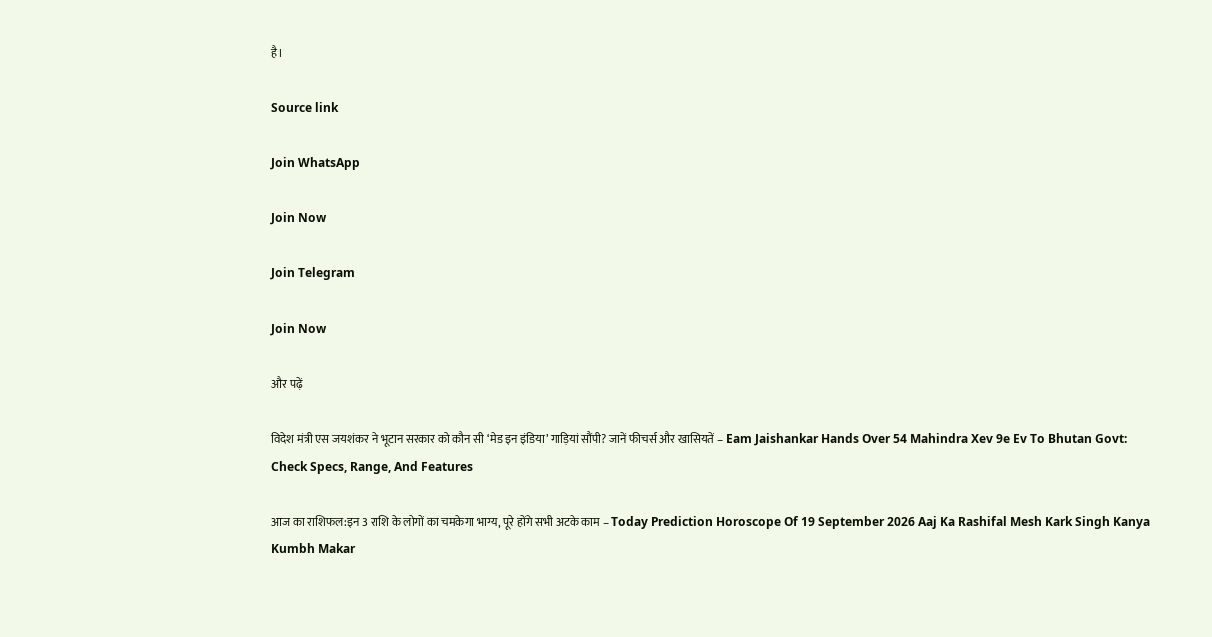है।

Source link

Join WhatsApp

Join Now

Join Telegram

Join Now

और पढ़ें

विदेश मंत्री एस जयशंकर ने भूटान सरकार को कौन सी ‘मेड इन इंडिया’ गाड़ियां सौंपी? जानें फीचर्स और खासियतें – Eam Jaishankar Hands Over 54 Mahindra Xev 9e Ev To Bhutan Govt: Check Specs, Range, And Features

आज का राशिफल:इन 3 राशि के लोगों का चमकेगा भाग्य, पूरे होंगे सभी अटके काम – Today Prediction Horoscope Of 19 September 2026 Aaj Ka Rashifal Mesh Kark Singh Kanya Kumbh Makar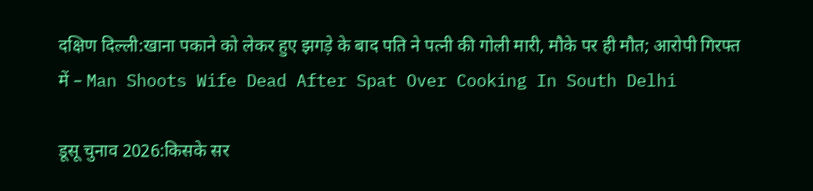दक्षिण दिल्ली:खाना पकाने को लेकर हुए झगड़े के बाद पति ने पत्नी की गोली मारी, मौके पर ही मौत; आरोपी गिरफ्त में – Man Shoots Wife Dead After Spat Over Cooking In South Delhi

डूसू चुनाव 2026:किसके सर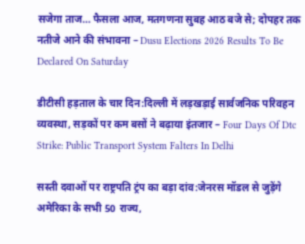सजेगा ताज… फैसला आज, मतगणना सुबह आठ बजे से; दोपहर तक नतीजे आने की संभावना – Dusu Elections 2026 Results To Be Declared On Saturday

डीटीसी हड़ताल के चार दिन:दिल्ली में लड़खड़ाई सार्वजनिक परिवहन व्यवस्था, सड़कों पर कम बसों ने बढ़ाया इंतजार – Four Days Of Dtc Strike: Public Transport System Falters In Delhi

सस्ती दवाओं पर राष्ट्रपति ट्रंप का बड़ा दांव:जेनरस मॉडल से जुड़ेंगे अमेरिका के सभी 50 राज्य,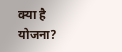क्या है योजना?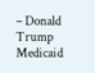– Donald Trump Medicaid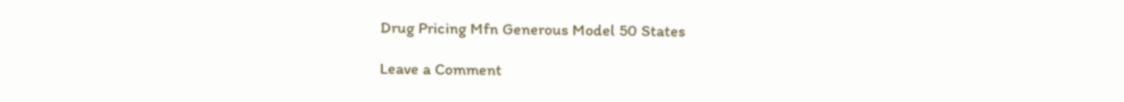Drug Pricing Mfn Generous Model 50 States

Leave a Comment